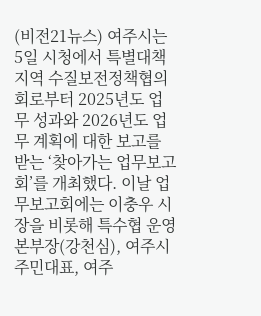(비전21뉴스) 여주시는 5일 시청에서 특별대책지역 수질보전정책협의회로부터 2025년도 업무 성과와 2026년도 업무 계획에 대한 보고를 받는 ‘찾아가는 업무보고회’를 개최했다. 이날 업무보고회에는 이충우 시장을 비롯해 특수협 운영본부장(강천심), 여주시 주민대표, 여주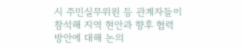시 주민실무위원 등 관계자들이 참석해 지역 현안과 향후 협력 방안에 대해 논의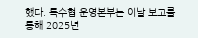했다. 특수협 운영본부는 이날 보고를 통해 2025년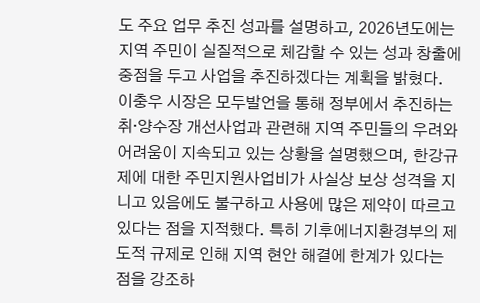도 주요 업무 추진 성과를 설명하고, 2026년도에는 지역 주민이 실질적으로 체감할 수 있는 성과 창출에 중점을 두고 사업을 추진하겠다는 계획을 밝혔다. 이충우 시장은 모두발언을 통해 정부에서 추진하는 취·양수장 개선사업과 관련해 지역 주민들의 우려와 어려움이 지속되고 있는 상황을 설명했으며, 한강규제에 대한 주민지원사업비가 사실상 보상 성격을 지니고 있음에도 불구하고 사용에 많은 제약이 따르고 있다는 점을 지적했다. 특히 기후에너지환경부의 제도적 규제로 인해 지역 현안 해결에 한계가 있다는 점을 강조하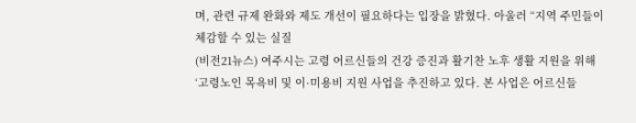며, 관련 규제 완화와 제도 개선이 필요하다는 입장을 밝혔다. 아울러 “지역 주민들이 체감할 수 있는 실질
(비전21뉴스) 여주시는 고령 어르신들의 건강 증진과 활기찬 노후 생활 지원을 위해 ‘고령노인 목욕비 및 이·미용비 지원 사업을 추진하고 있다. 본 사업은 어르신들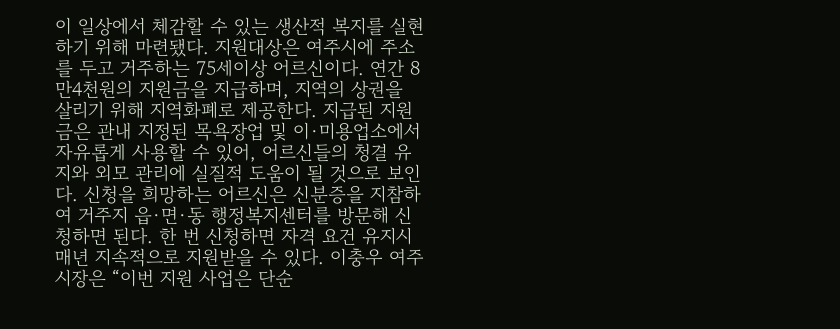이 일상에서 체감할 수 있는 생산적 복지를 실현하기 위해 마련됐다. 지원대상은 여주시에 주소를 두고 거주하는 75세이상 어르신이다. 연간 8만4천원의 지원금을 지급하며, 지역의 상권을 살리기 위해 지역화폐로 제공한다. 지급된 지원금은 관내 지정된 목욕장업 및 이·미용업소에서 자유롭게 사용할 수 있어, 어르신들의 청결 유지와 외모 관리에 실질적 도움이 될 것으로 보인다. 신청을 희망하는 어르신은 신분증을 지참하여 거주지 읍·면·동 행정복지센터를 방문해 신청하면 된다. 한 번 신청하면 자격 요건 유지시 매년 지속적으로 지원받을 수 있다. 이충우 여주시장은 “이번 지원 사업은 단순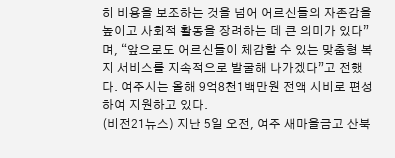히 비용을 보조하는 것을 넘어 어르신들의 자존감을 높이고 사회적 활동을 장려하는 데 큰 의미가 있다”며, “앞으로도 어르신들이 체감할 수 있는 맞춤형 복지 서비스를 지속적으로 발굴해 나가겠다”고 전했다. 여주시는 올해 9억8천1백만원 전액 시비로 편성하여 지원하고 있다.
(비전21뉴스) 지난 5일 오전, 여주 새마을금고 산북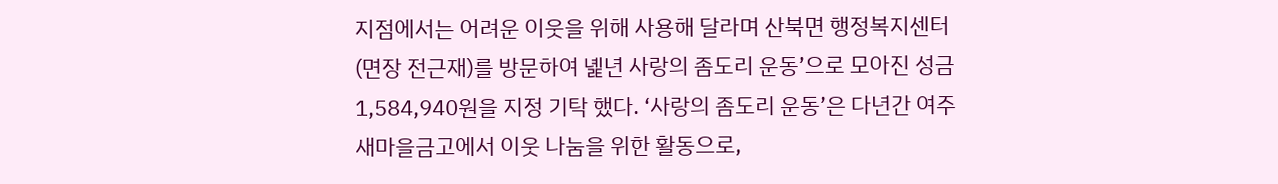지점에서는 어려운 이웃을 위해 사용해 달라며 산북면 행정복지센터(면장 전근재)를 방문하여 녩년 사랑의 좀도리 운동’으로 모아진 성금 1,584,940원을 지정 기탁 했다. ‘사랑의 좀도리 운동’은 다년간 여주 새마을금고에서 이웃 나눔을 위한 활동으로,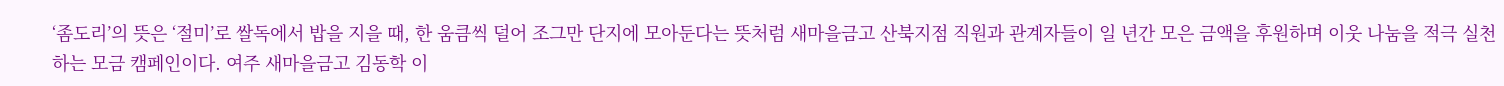‘좀도리’의 뜻은 ‘절미’로 쌀독에서 밥을 지을 때, 한 움큼씩 덜어 조그만 단지에 모아둔다는 뜻처럼 새마을금고 산북지점 직원과 관계자들이 일 년간 모은 금액을 후원하며 이웃 나눔을 적극 실천하는 모금 캠페인이다. 여주 새마을금고 김동학 이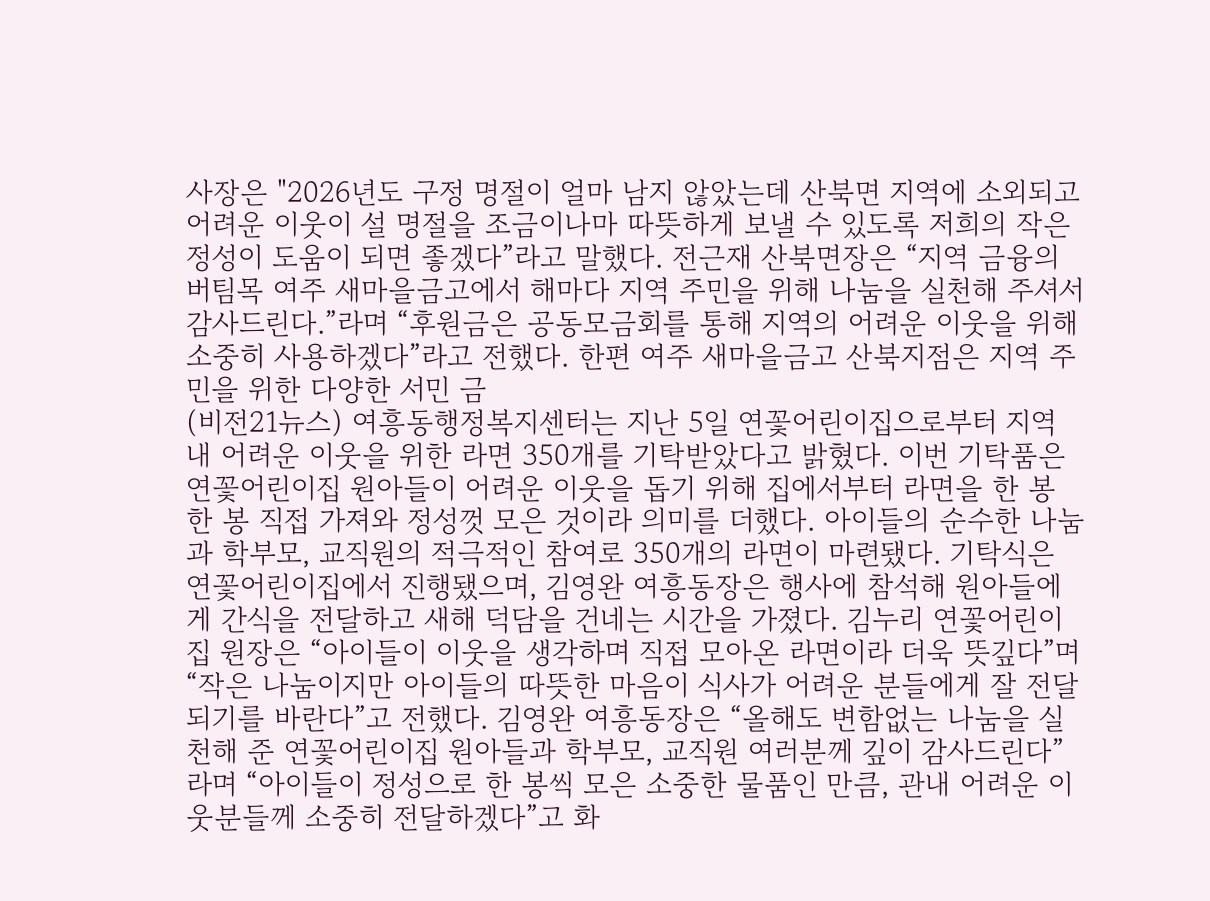사장은 "2026년도 구정 명절이 얼마 남지 않았는데 산북면 지역에 소외되고 어려운 이웃이 설 명절을 조금이나마 따뜻하게 보낼 수 있도록 저희의 작은 정성이 도움이 되면 좋겠다”라고 말했다. 전근재 산북면장은 “지역 금융의 버팀목 여주 새마을금고에서 해마다 지역 주민을 위해 나눔을 실천해 주셔서 감사드린다.”라며 “후원금은 공동모금회를 통해 지역의 어려운 이웃을 위해 소중히 사용하겠다”라고 전했다. 한편 여주 새마을금고 산북지점은 지역 주민을 위한 다양한 서민 금
(비전21뉴스) 여흥동행정복지센터는 지난 5일 연꽃어린이집으로부터 지역 내 어려운 이웃을 위한 라면 350개를 기탁받았다고 밝혔다. 이번 기탁품은 연꽃어린이집 원아들이 어려운 이웃을 돕기 위해 집에서부터 라면을 한 봉 한 봉 직접 가져와 정성껏 모은 것이라 의미를 더했다. 아이들의 순수한 나눔과 학부모, 교직원의 적극적인 참여로 350개의 라면이 마련됐다. 기탁식은 연꽃어린이집에서 진행됐으며, 김영완 여흥동장은 행사에 참석해 원아들에게 간식을 전달하고 새해 덕담을 건네는 시간을 가졌다. 김누리 연꽃어린이집 원장은 “아이들이 이웃을 생각하며 직접 모아온 라면이라 더욱 뜻깊다”며 “작은 나눔이지만 아이들의 따뜻한 마음이 식사가 어려운 분들에게 잘 전달되기를 바란다”고 전했다. 김영완 여흥동장은 “올해도 변함없는 나눔을 실천해 준 연꽃어린이집 원아들과 학부모, 교직원 여러분께 깊이 감사드린다”라며 “아이들이 정성으로 한 봉씩 모은 소중한 물품인 만큼, 관내 어려운 이웃분들께 소중히 전달하겠다”고 화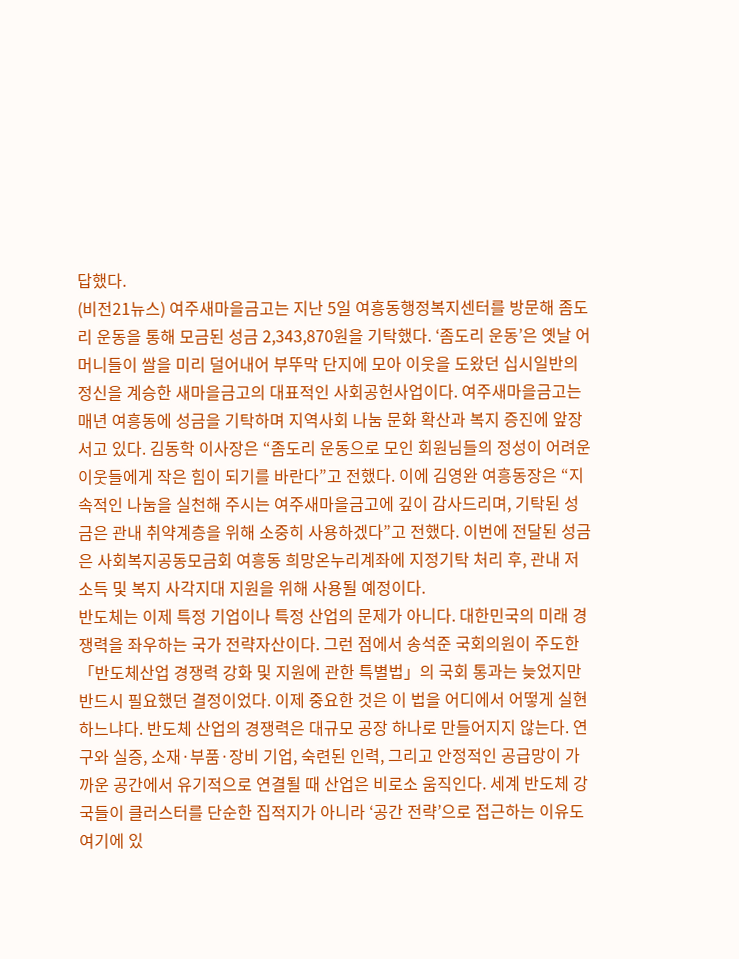답했다.
(비전21뉴스) 여주새마을금고는 지난 5일 여흥동행정복지센터를 방문해 좀도리 운동을 통해 모금된 성금 2,343,870원을 기탁했다. ‘좀도리 운동’은 옛날 어머니들이 쌀을 미리 덜어내어 부뚜막 단지에 모아 이웃을 도왔던 십시일반의 정신을 계승한 새마을금고의 대표적인 사회공헌사업이다. 여주새마을금고는 매년 여흥동에 성금을 기탁하며 지역사회 나눔 문화 확산과 복지 증진에 앞장서고 있다. 김동학 이사장은 “좀도리 운동으로 모인 회원님들의 정성이 어려운 이웃들에게 작은 힘이 되기를 바란다”고 전했다. 이에 김영완 여흥동장은 “지속적인 나눔을 실천해 주시는 여주새마을금고에 깊이 감사드리며, 기탁된 성금은 관내 취약계층을 위해 소중히 사용하겠다”고 전했다. 이번에 전달된 성금은 사회복지공동모금회 여흥동 희망온누리계좌에 지정기탁 처리 후, 관내 저소득 및 복지 사각지대 지원을 위해 사용될 예정이다.
반도체는 이제 특정 기업이나 특정 산업의 문제가 아니다. 대한민국의 미래 경쟁력을 좌우하는 국가 전략자산이다. 그런 점에서 송석준 국회의원이 주도한「반도체산업 경쟁력 강화 및 지원에 관한 특별법」의 국회 통과는 늦었지만 반드시 필요했던 결정이었다. 이제 중요한 것은 이 법을 어디에서 어떻게 실현하느냐다. 반도체 산업의 경쟁력은 대규모 공장 하나로 만들어지지 않는다. 연구와 실증, 소재·부품·장비 기업, 숙련된 인력, 그리고 안정적인 공급망이 가까운 공간에서 유기적으로 연결될 때 산업은 비로소 움직인다. 세계 반도체 강국들이 클러스터를 단순한 집적지가 아니라 ‘공간 전략’으로 접근하는 이유도 여기에 있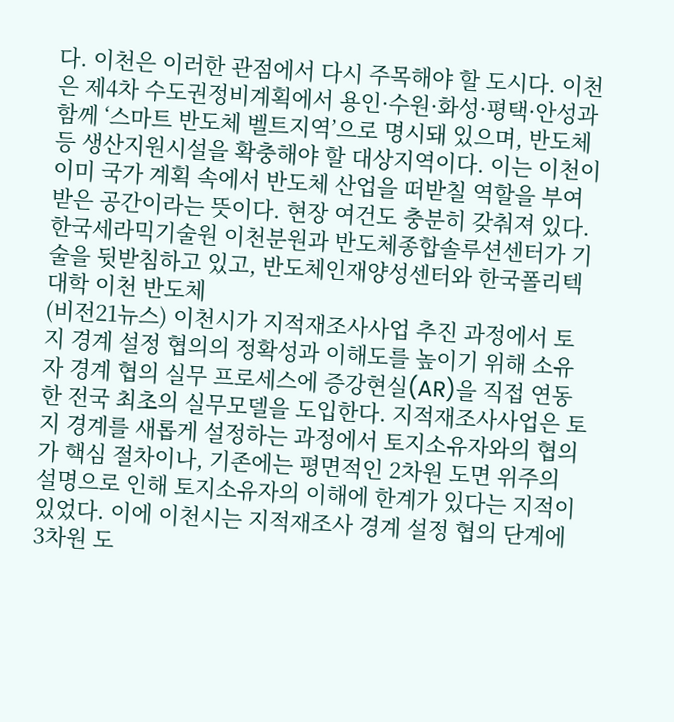다. 이천은 이러한 관점에서 다시 주목해야 할 도시다. 이천은 제4차 수도권정비계획에서 용인·수원·화성·평택·안성과 함께 ‘스마트 반도체 벨트지역’으로 명시돼 있으며, 반도체 등 생산지원시설을 확충해야 할 대상지역이다. 이는 이천이 이미 국가 계획 속에서 반도체 산업을 떠받칠 역할을 부여받은 공간이라는 뜻이다. 현장 여건도 충분히 갖춰져 있다. 한국세라믹기술원 이천분원과 반도체종합솔루션센터가 기술을 뒷받침하고 있고, 반도체인재양성센터와 한국폴리텍대학 이천 반도체
(비전21뉴스) 이천시가 지적재조사사업 추진 과정에서 토지 경계 설정 협의의 정확성과 이해도를 높이기 위해 소유자 경계 협의 실무 프로세스에 증강현실(AR)을 직접 연동한 전국 최초의 실무모델을 도입한다. 지적재조사사업은 토지 경계를 새롭게 설정하는 과정에서 토지소유자와의 협의가 핵심 절차이나, 기존에는 평면적인 2차원 도면 위주의 설명으로 인해 토지소유자의 이해에 한계가 있다는 지적이 있었다. 이에 이천시는 지적재조사 경계 설정 협의 단계에 3차원 도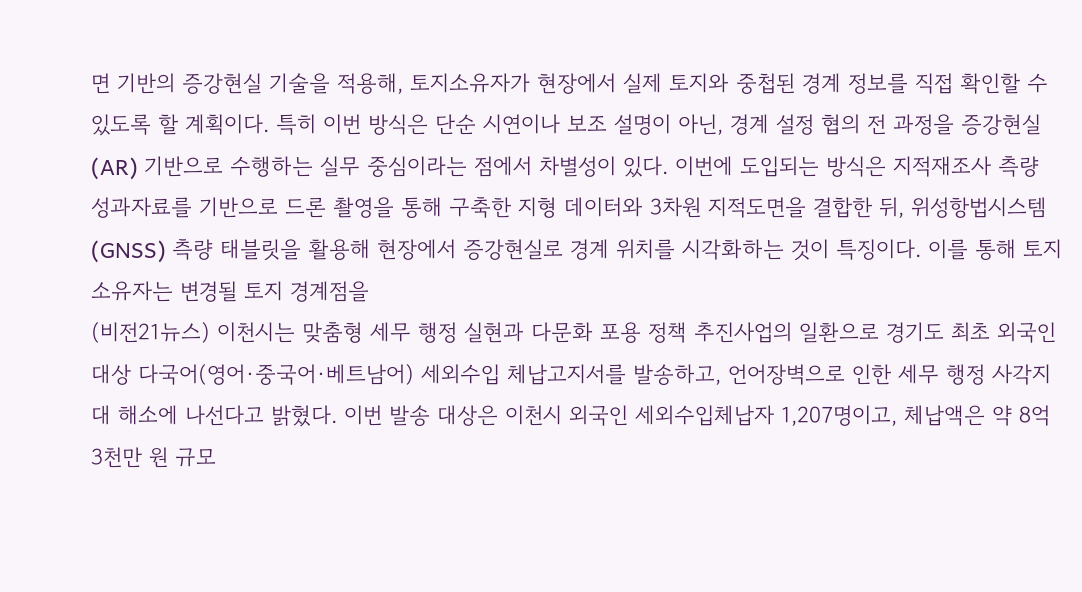면 기반의 증강현실 기술을 적용해, 토지소유자가 현장에서 실제 토지와 중첩된 경계 정보를 직접 확인할 수 있도록 할 계획이다. 특히 이번 방식은 단순 시연이나 보조 설명이 아닌, 경계 설정 협의 전 과정을 증강현실(AR) 기반으로 수행하는 실무 중심이라는 점에서 차별성이 있다. 이번에 도입되는 방식은 지적재조사 측량 성과자료를 기반으로 드론 촬영을 통해 구축한 지형 데이터와 3차원 지적도면을 결합한 뒤, 위성항법시스템(GNSS) 측량 태블릿을 활용해 현장에서 증강현실로 경계 위치를 시각화하는 것이 특징이다. 이를 통해 토지소유자는 변경될 토지 경계점을
(비전21뉴스) 이천시는 맞춤형 세무 행정 실현과 다문화 포용 정책 추진사업의 일환으로 경기도 최초 외국인 대상 다국어(영어·중국어·베트남어) 세외수입 체납고지서를 발송하고, 언어장벽으로 인한 세무 행정 사각지대 해소에 나선다고 밝혔다. 이번 발송 대상은 이천시 외국인 세외수입체납자 1,207명이고, 체납액은 약 8억 3천만 원 규모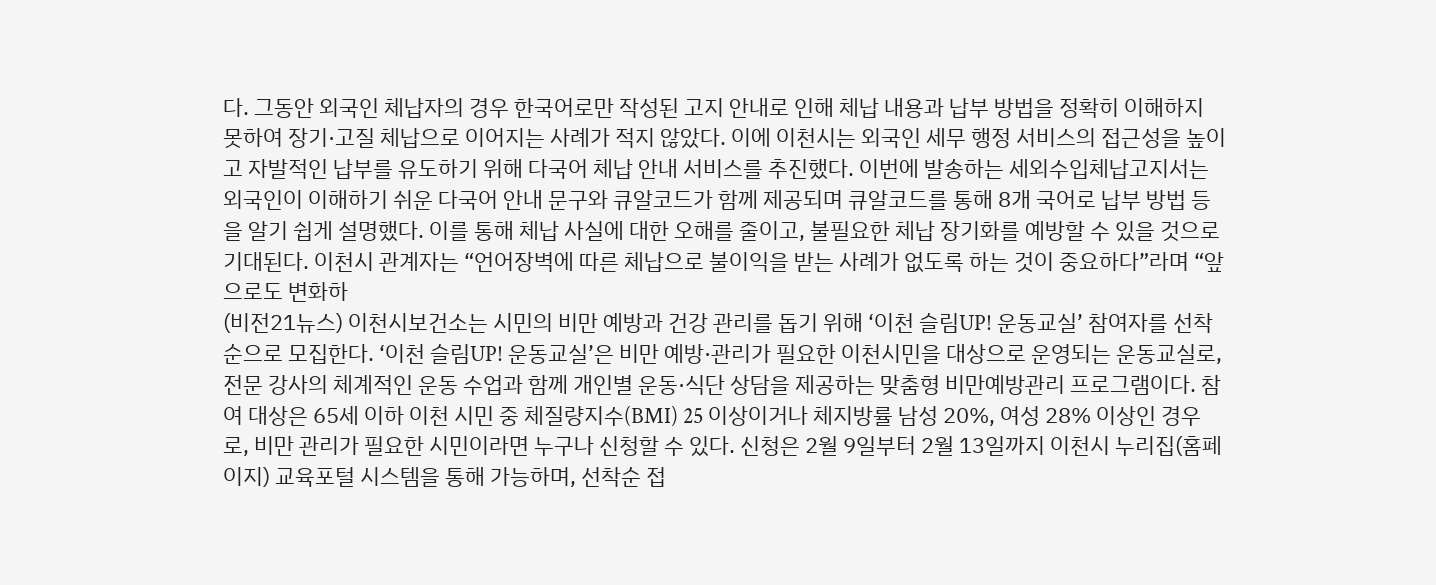다. 그동안 외국인 체납자의 경우 한국어로만 작성된 고지 안내로 인해 체납 내용과 납부 방법을 정확히 이해하지 못하여 장기·고질 체납으로 이어지는 사례가 적지 않았다. 이에 이천시는 외국인 세무 행정 서비스의 접근성을 높이고 자발적인 납부를 유도하기 위해 다국어 체납 안내 서비스를 추진했다. 이번에 발송하는 세외수입체납고지서는 외국인이 이해하기 쉬운 다국어 안내 문구와 큐알코드가 함께 제공되며 큐알코드를 통해 8개 국어로 납부 방법 등을 알기 쉽게 설명했다. 이를 통해 체납 사실에 대한 오해를 줄이고, 불필요한 체납 장기화를 예방할 수 있을 것으로 기대된다. 이천시 관계자는 “언어장벽에 따른 체납으로 불이익을 받는 사례가 없도록 하는 것이 중요하다”라며 “앞으로도 변화하
(비전21뉴스) 이천시보건소는 시민의 비만 예방과 건강 관리를 돕기 위해 ‘이천 슬림UP! 운동교실’ 참여자를 선착순으로 모집한다. ‘이천 슬림UP! 운동교실’은 비만 예방·관리가 필요한 이천시민을 대상으로 운영되는 운동교실로, 전문 강사의 체계적인 운동 수업과 함께 개인별 운동·식단 상담을 제공하는 맞춤형 비만예방관리 프로그램이다. 참여 대상은 65세 이하 이천 시민 중 체질량지수(BMI) 25 이상이거나 체지방률 남성 20%, 여성 28% 이상인 경우로, 비만 관리가 필요한 시민이라면 누구나 신청할 수 있다. 신청은 2월 9일부터 2월 13일까지 이천시 누리집(홈페이지) 교육포털 시스템을 통해 가능하며, 선착순 접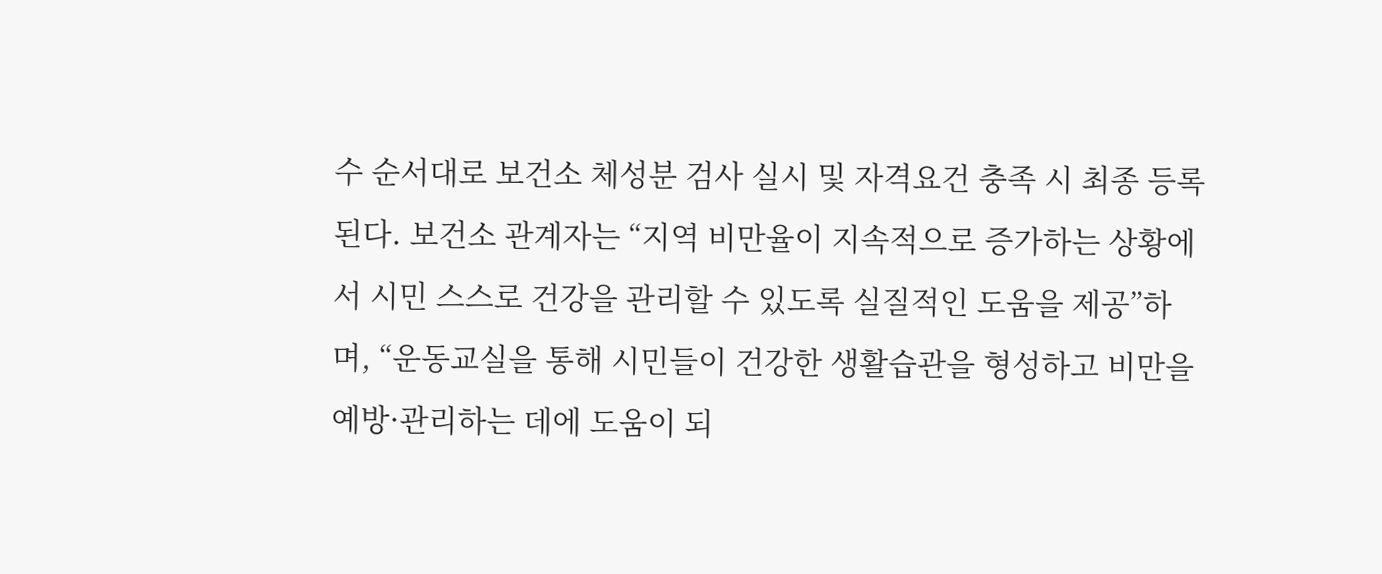수 순서대로 보건소 체성분 검사 실시 및 자격요건 충족 시 최종 등록된다. 보건소 관계자는 “지역 비만율이 지속적으로 증가하는 상황에서 시민 스스로 건강을 관리할 수 있도록 실질적인 도움을 제공”하며, “운동교실을 통해 시민들이 건강한 생활습관을 형성하고 비만을 예방·관리하는 데에 도움이 되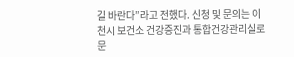길 바란다”라고 전했다. 신청 및 문의는 이천시 보건소 건강증진과 통합건강관리실로 문